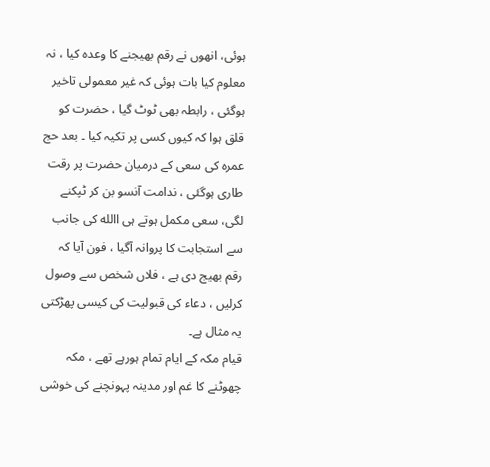ہوئی، انھوں نے رقم بھیجنے کا وعدہ کیا ، نہ معلوم کیا بات ہوئی کہ غیر معمولی تاخیر ہوگئی ، رابطہ بھی ٹوٹ گیا ، حضرت کو قلق ہوا کہ کیوں کسی پر تکیہ کیا ۔ بعد حج عمرہ کی سعی کے درمیان حضرت پر رقت طاری ہوگئی ، ندامت آنسو بن کر ٹپکنے لگی، سعی مکمل ہوتے ہی االله کی جانب سے استجابت کا پروانہ آگیا ، فون آیا کہ رقم بھیج دی ہے ، فلاں شخص سے وصول کرلیں ، دعاء کی قبولیت کی کیسی پھڑکتی یہ مثال ہے۔
قیام مکہ کے ایام تمام ہورہے تھے ، مکہ چھوٹنے کا غم اور مدینہ پہونچنے کی خوشی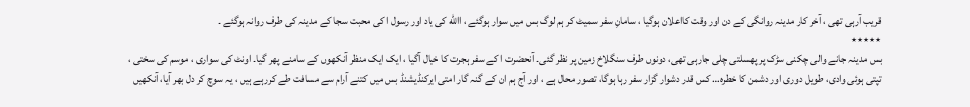قریب آرہی تھی ، آخر کار مدینہ روانگی کے دن اور وقت کااعلان ہوگیا ، سامانِ سفر سمیٹ کر ہم لوگ بس میں سوار ہوگئے ، االله کی یاد اور رسول ا کی محبت سجا کے مدینہ کی طرف روانہ ہوگئے ۔
٭٭٭٭٭
بس مدینہ جانے والی چکنی سڑک پر پھسلتی چلی جارہی تھی، دونوں طرف سنگلاخ زمین پر نظر گئی۔ آنحضرت ا کے سفر ہجرت کا خیال آگیا ، ایک ایک منظر آنکھوں کے سامنے پھر گیا۔ اونٹ کی سواری ، موسم کی سختی ، تپتی ہوئی وادی، طویل دوری اور دشمن کا خطرہ… کس قدر دشوار گزار سفر رہا ہوگا، تصور محال ہے ، اور آج ہم ان کے گنہ گار امتی ایرکنڈیشنڈ بس میں کتنے آرام سے مسافت طے کررہے ہیں ، یہ سوچ کر دل بھر آیا، آنکھیں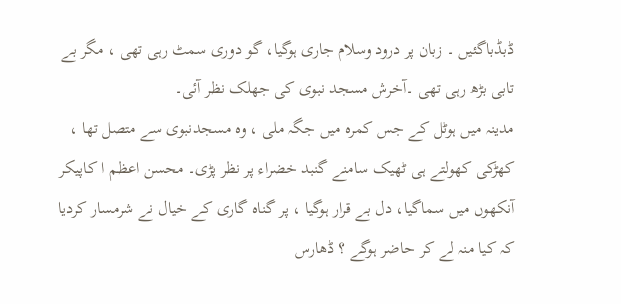ڈبڈباگئیں ۔ زبان پر درود وسلام جاری ہوگیا، گو دوری سمٹ رہی تھی ، مگر بے تابی بڑھ رہی تھی ۔آخرش مسجد نبوی کی جھلک نظر آئی۔
مدینہ میں ہوٹل کے جس کمرہ میں جگہ ملی ، وہ مسجدنبوی سے متصل تھا ، کھڑکی کھولتے ہی ٹھیک سامنے گنبد خضراء پر نظر پڑی۔ محسن اعظم ا کاپیکر آنکھوں میں سماگیا، دل بے قرار ہوگیا ، پر گناہ گاری کے خیال نے شرمسار کردیا کہ کیا منہ لے کر حاضر ہوگے ؟ ڈھارس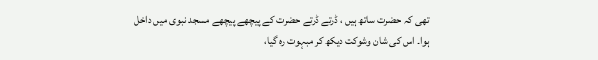تھی کہ حضرت ساتھ ہیں ، ڈرتے ڈرتے حضرت کے پیچھے پیچھے مسجد نبوی میں داخل ہوا۔ اس کی شان وشوکت دیکھ کر مبہوت رہ گیا،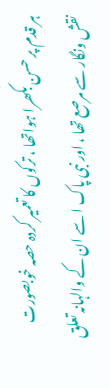ہر قدم پر حسن بکھرا ہواتھا ، ترکوں کا تعمیر کردہ حصہ خوبصورت نقش ونگار سے مرصع تھا ، اور نبی پاک ا سے ان کے والہانہ تعلق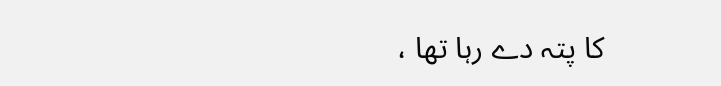کا پتہ دے رہا تھا ،